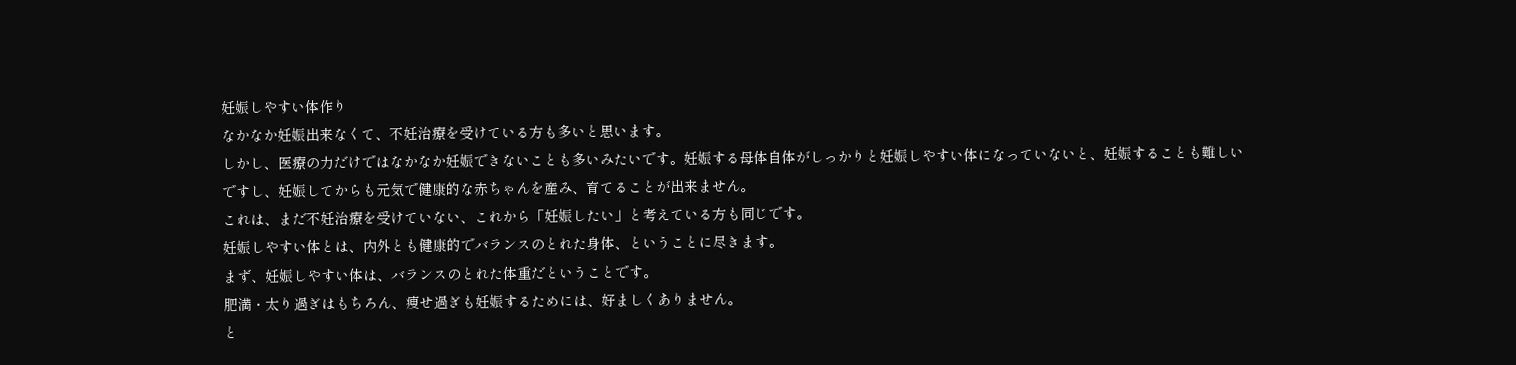妊娠しやすい体作り
なかなか妊娠出来なくて、不妊治療を受けている方も多いと思います。
しかし、医療の力だけではなかなか妊娠できないことも多いみたいです。妊娠する母体自体がしっかりと妊娠しやすい体になっていないと、妊娠することも難しいですし、妊娠してからも元気で健康的な赤ちゃんを産み、育てることが出来ません。
これは、まだ不妊治療を受けていない、これから「妊娠したい」と考えている方も同じです。
妊娠しやすい体とは、内外とも健康的でバランスのとれた身体、ということに尽きます。
まず、妊娠しやすい体は、バランスのとれた体重だということです。
肥満・太り過ぎはもちろん、痩せ過ぎも妊娠するためには、好ましくありません。
と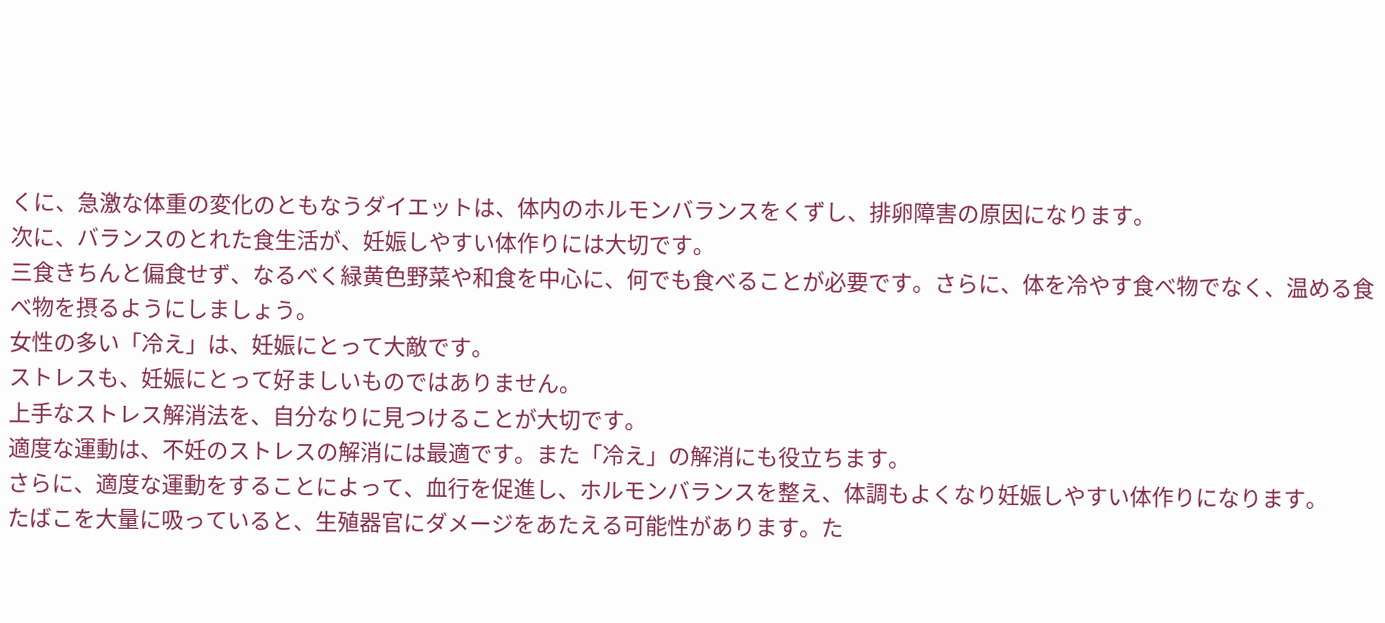くに、急激な体重の変化のともなうダイエットは、体内のホルモンバランスをくずし、排卵障害の原因になります。
次に、バランスのとれた食生活が、妊娠しやすい体作りには大切です。
三食きちんと偏食せず、なるべく緑黄色野菜や和食を中心に、何でも食べることが必要です。さらに、体を冷やす食べ物でなく、温める食べ物を摂るようにしましょう。
女性の多い「冷え」は、妊娠にとって大敵です。
ストレスも、妊娠にとって好ましいものではありません。
上手なストレス解消法を、自分なりに見つけることが大切です。
適度な運動は、不妊のストレスの解消には最適です。また「冷え」の解消にも役立ちます。
さらに、適度な運動をすることによって、血行を促進し、ホルモンバランスを整え、体調もよくなり妊娠しやすい体作りになります。
たばこを大量に吸っていると、生殖器官にダメージをあたえる可能性があります。た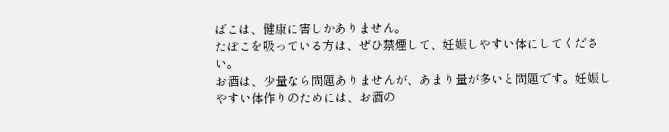ばこは、健康に害しかありません。
たぼこを吸っている方は、ぜひ禁煙して、妊娠しやすい体にしてください。
お酒は、少量なら問題ありませんが、あまり量が多いと問題です。妊娠しやすい体作りのためには、お酒の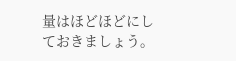量はほどほどにしておきましょう。